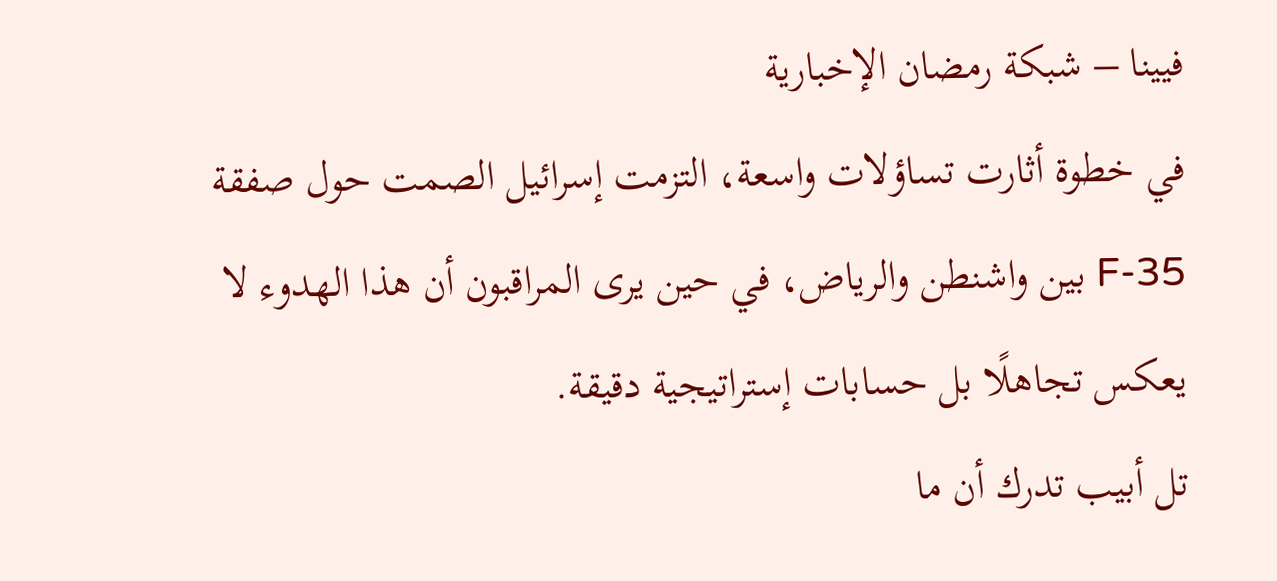فيينا – شبكة رمضان الإخبارية
في خطوة أثارت تساؤلات واسعة، التزمت إسرائيل الصمت حول صفقة F-35 بين واشنطن والرياض، في حين يرى المراقبون أن هذا الهدوء لا يعكس تجاهلًا بل حسابات إستراتيجية دقيقة.
تل أبيب تدرك أن ما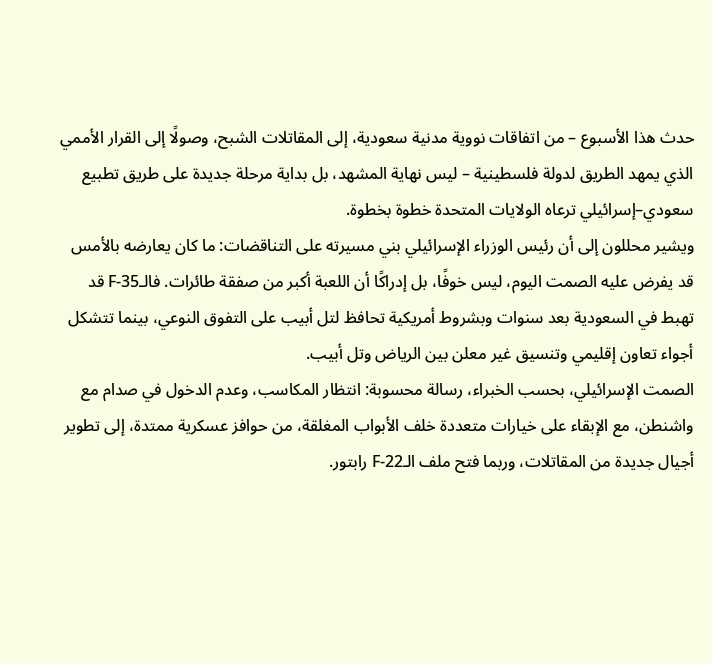حدث هذا الأسبوع – من اتفاقات نووية مدنية سعودية، إلى المقاتلات الشبح، وصولًا إلى القرار الأممي الذي يمهد الطريق لدولة فلسطينية – ليس نهاية المشهد، بل بداية مرحلة جديدة على طريق تطبيع سعودي–إسرائيلي ترعاه الولايات المتحدة خطوة بخطوة.
ويشير محللون إلى أن رئيس الوزراء الإسرائيلي بني مسيرته على التناقضات: ما كان يعارضه بالأمس قد يفرض عليه الصمت اليوم، ليس خوفًا، بل إدراكًا أن اللعبة أكبر من صفقة طائرات. فالـF-35 قد تهبط في السعودية بعد سنوات وبشروط أمريكية تحافظ لتل أبيب على التفوق النوعي، بينما تتشكل أجواء تعاون إقليمي وتنسيق غير معلن بين الرياض وتل أبيب.
الصمت الإسرائيلي، بحسب الخبراء، رسالة محسوبة: انتظار المكاسب، وعدم الدخول في صدام مع واشنطن، مع الإبقاء على خيارات متعددة خلف الأبواب المغلقة، من حوافز عسكرية ممتدة، إلى تطوير أجيال جديدة من المقاتلات، وربما فتح ملف الـF-22 رابتور.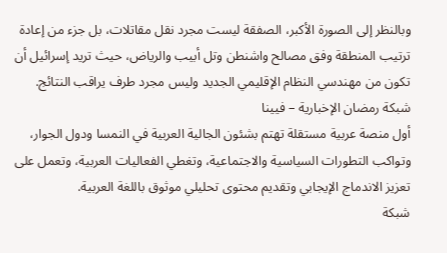وبالنظر إلى الصورة الأكبر، الصفقة ليست مجرد نقل مقاتلات، بل جزء من إعادة ترتيب المنطقة وفق مصالح واشنطن وتل أبيب والرياض، حيث تريد إسرائيل أن تكون من مهندسي النظام الإقليمي الجديد وليس مجرد طرف يراقب النتائج.
شبكة رمضان الإخبارية – فيينا
أول منصة عربية مستقلة تهتم بشئون الجالية العربية في النمسا ودول الجوار، وتواكب التطورات السياسية والاجتماعية، وتغطي الفعاليات العربية، وتعمل على تعزيز الاندماج الإيجابي وتقديم محتوى تحليلي موثوق باللغة العربية.
شبكة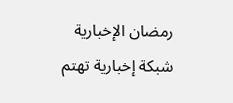رمضان الإخبارية شبكة إخبارية تهتم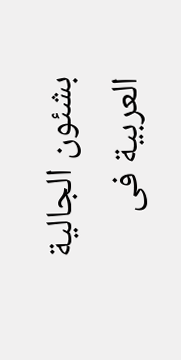بشئون الجالية العربية فى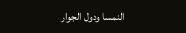النمسا ودول الجوار